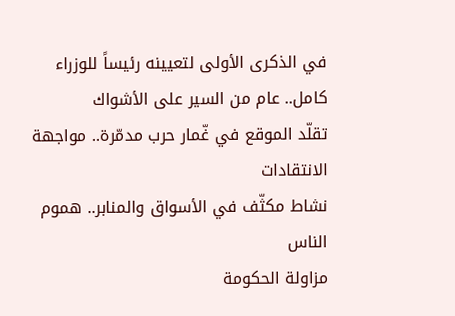في الذكرى الأولى لتعيينه رئيساً للوزراء
كامل.. عام من السير على الأشواك
تقلّد الموقع في غّمار حرب مدمّرة.. مواجهة الانتقادات
نشاط مكثّف في الأسواق والمنابر.. هموم الناس
مزاولة الحكومة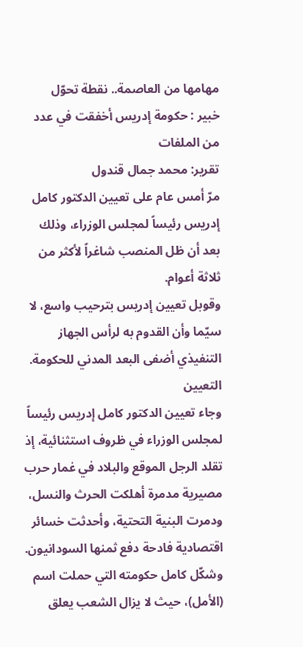مهامها من العاصمة.. نقطة تحوّل
خبير : حكومة إدريس أخفقت في عدد من الملفات
تقرير: محمد جمال قندول
مرّ أمس عام على تعيين الدكتور كامل إدريس رئيساً لمجلس الوزراء، وذلك بعد أن ظل المنصب شاغراً لأكثر من ثلاثة أعوام.
وقوبل تعيين إدريس بترحيب واسع، لا سيّما وأن القدوم به لرأس الجهاز التنفيذي أضفى البعد المدني للحكومة.
التعيين
وجاء تعيين الدكتور كامل إدريس رئيساً لمجلس الوزراء في ظروف استثنائية، إذ تقلد الرجل الموقع والبلاد في غمار حرب مصيرية مدمرة أهلكت الحرث والنسل، ودمرت البنية التحتية، وأحدثت خسائر اقتصادية فادحة دفع ثمنها السودانيون.
وشكّل كامل حكومته التي حملت اسم (الأمل)، حيث لا يزال الشعب يعلق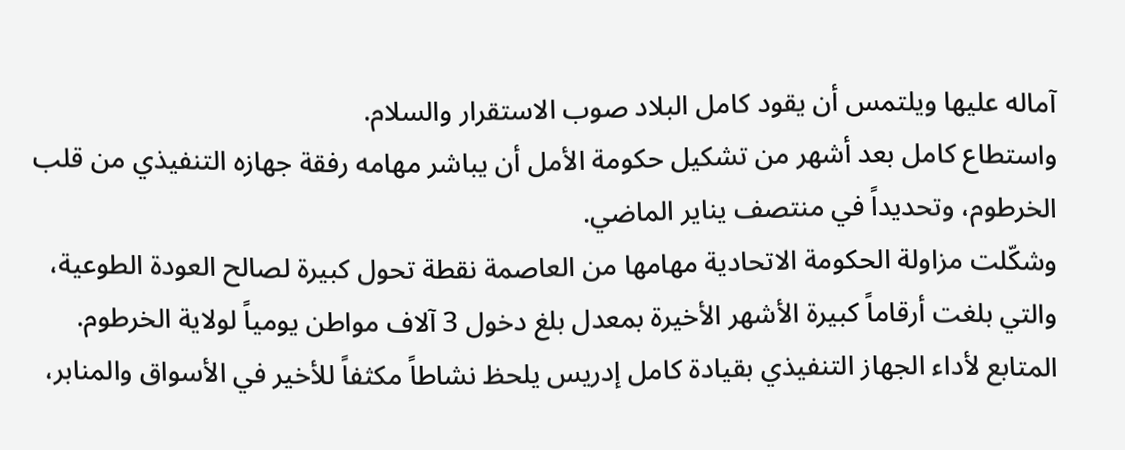آماله عليها ويلتمس أن يقود كامل البلاد صوب الاستقرار والسلام.
واستطاع كامل بعد أشهر من تشكيل حكومة الأمل أن يباشر مهامه رفقة جهازه التنفيذي من قلب الخرطوم، وتحديداً في منتصف يناير الماضي.
وشكّلت مزاولة الحكومة الاتحادية مهامها من العاصمة نقطة تحول كبيرة لصالح العودة الطوعية، والتي بلغت أرقاماً كبيرة الأشهر الأخيرة بمعدل بلغ دخول 3 آلاف مواطن يومياً لولاية الخرطوم.
المتابع لأداء الجهاز التنفيذي بقيادة كامل إدريس يلحظ نشاطاً مكثفاً للأخير في الأسواق والمنابر،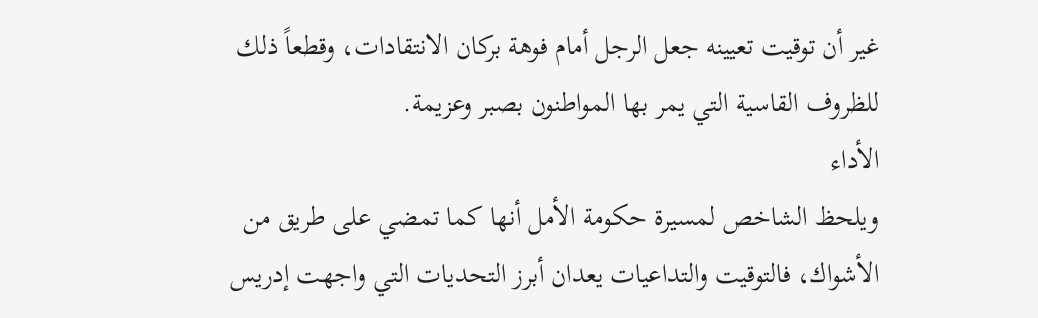غير أن توقيت تعيينه جعل الرجل أمام فوهة بركان الانتقادات، وقطعاً ذلك للظروف القاسية التي يمر بها المواطنون بصبر وعزيمة.
الأداء
ويلحظ الشاخص لمسيرة حكومة الأمل أنها كما تمضي على طريق من الأشواك، فالتوقيت والتداعيات يعدان أبرز التحديات التي واجهت إدريس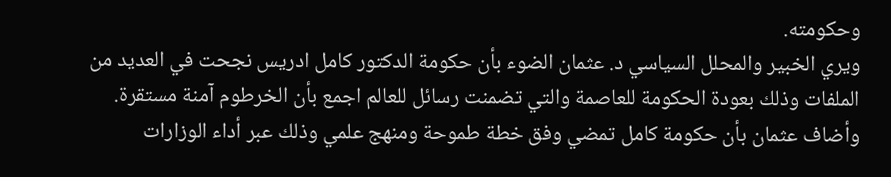وحكومته.
ويري الخبير والمحلل السياسي د. عثمان الضوء بأن حكومة الدكتور كامل ادريس نجحت في العديد من الملفات وذلك بعودة الحكومة للعاصمة والتي تضمنت رسائل للعالم اجمع بأن الخرطوم آمنة مستقرة.
وأضاف عثمان بأن حكومة كامل تمضي وفق خطة طموحة ومنهج علمي وذلك عبر أداء الوزارات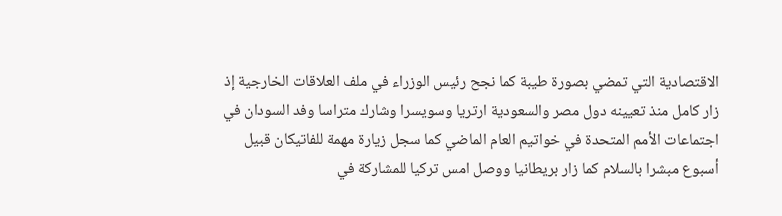الاقتصادية التي تمضي بصورة طيبة كما نجح رئيس الوزراء في ملف العلاقات الخارجية إذ زار كامل منذ تعيينه دول مصر والسعودية ارتريا وسويسرا وشارك متراسا وفد السودان في اجتماعات الأمم المتحدة في خواتيم العام الماضي كما سجل زيارة مهمة للفاتيكان قبيل أسبوع مبشرا بالسلام كما زار بريطانيا ووصل امس تركيا للمشاركة في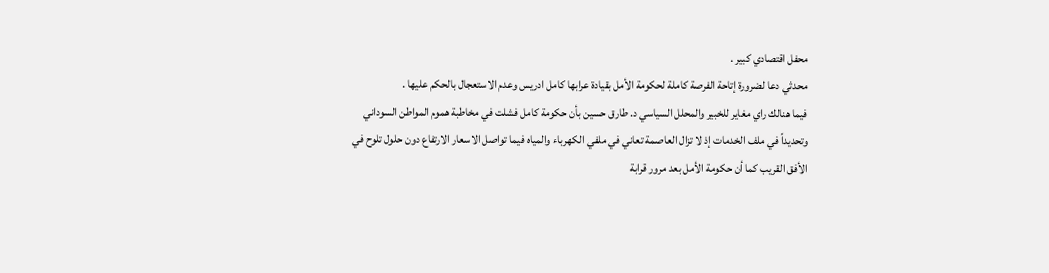محفل اقتصادي كبير .
محدثي دعا لضرورة إتاحة الفرصة كاملة لحكومة الأمل بقيادة عرابها كامل ادريس وعدم الاستعجال بالحكم عليها .
فيما هنالك راي مغاير للخبير والمحلل السياسي د. طارق حسين بأن حكومة كامل فشلت في مخاطبة هموم المواطن السوداني وتحديداً في ملف الخدمات إذ لا تزال العاصمة تعاني في ملفي الكهرباء والمياه فيما تواصل الاسعار الارتفاع دون حلول تلوح في الأفق القريب كما أن حكومة الأمل بعد مرور قرابة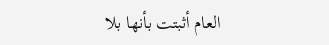العام أثبتت بأنها بلا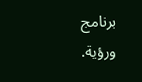برنامج ورؤية.